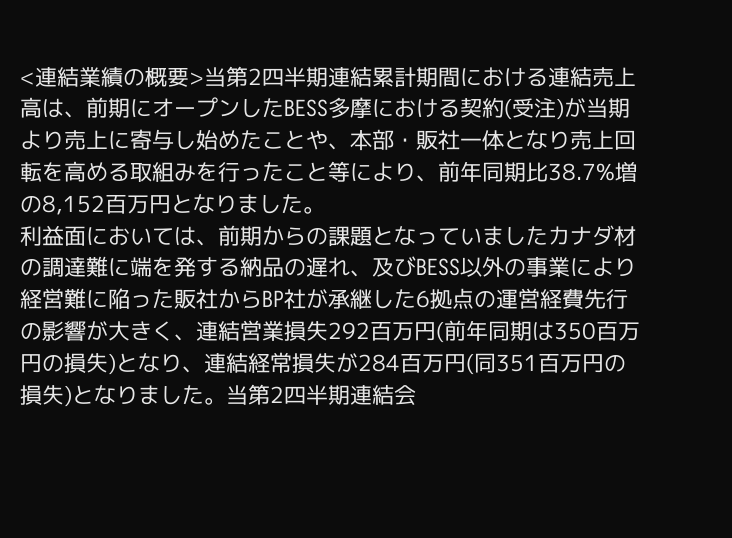<連結業績の概要>当第2四半期連結累計期間における連結売上高は、前期にオープンしたBESS多摩における契約(受注)が当期より売上に寄与し始めたことや、本部・販社一体となり売上回転を高める取組みを行ったこと等により、前年同期比38.7%増の8,152百万円となりました。
利益面においては、前期からの課題となっていましたカナダ材の調達難に端を発する納品の遅れ、及びBESS以外の事業により経営難に陥った販社からBP社が承継した6拠点の運営経費先行の影響が大きく、連結営業損失292百万円(前年同期は350百万円の損失)となり、連結経常損失が284百万円(同351百万円の損失)となりました。当第2四半期連結会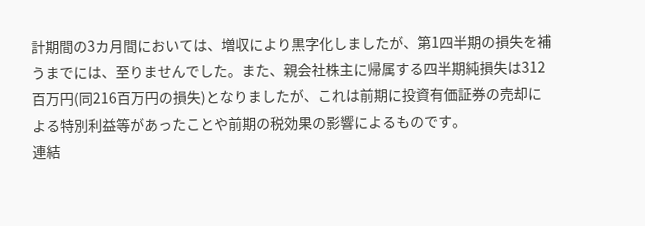計期間の3カ月間においては、増収により黒字化しましたが、第1四半期の損失を補うまでには、至りませんでした。また、親会社株主に帰属する四半期純損失は312百万円(同216百万円の損失)となりましたが、これは前期に投資有価証券の売却による特別利益等があったことや前期の税効果の影響によるものです。
連結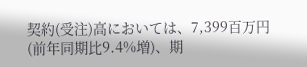契約(受注)高においては、7,399百万円(前年同期比9.4%増)、期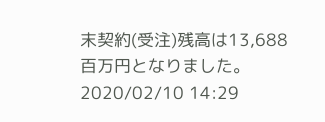末契約(受注)残高は13,688百万円となりました。
2020/02/10 14:29